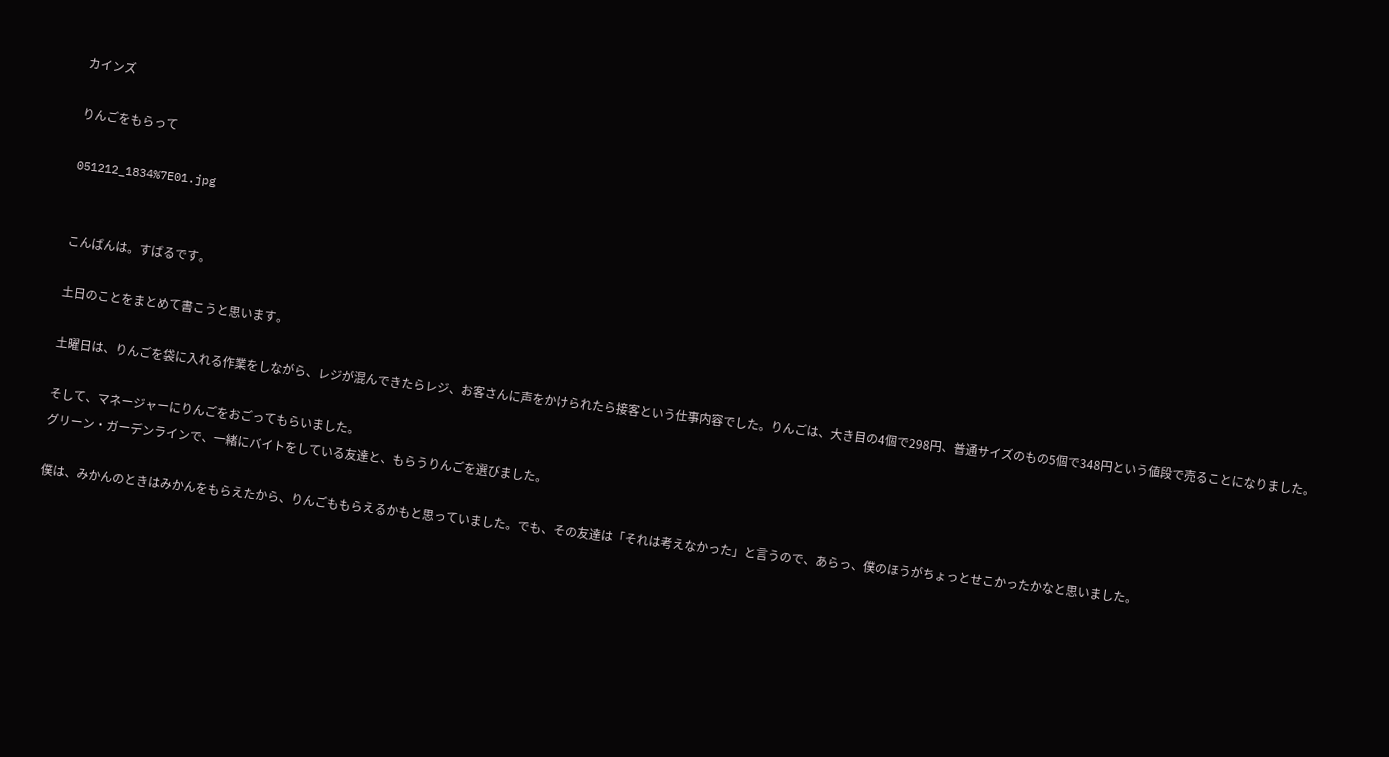カインズ

りんごをもらって

051212_1834%7E01.jpg


こんばんは。すばるです。

土日のことをまとめて書こうと思います。

土曜日は、りんごを袋に入れる作業をしながら、レジが混んできたらレジ、お客さんに声をかけられたら接客という仕事内容でした。りんごは、大き目の4個で298円、普通サイズのもの5個で348円という値段で売ることになりました。

そして、マネージャーにりんごをおごってもらいました。
グリーン・ガーデンラインで、一緒にバイトをしている友達と、もらうりんごを選びました。

僕は、みかんのときはみかんをもらえたから、りんごももらえるかもと思っていました。でも、その友達は「それは考えなかった」と言うので、あらっ、僕のほうがちょっとせこかったかなと思いました。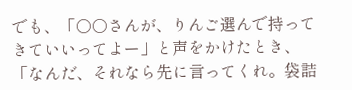でも、「○○さんが、りんご選んで持ってきていいってよー」と声をかけたとき、「なんだ、それなら先に言ってくれ。袋詰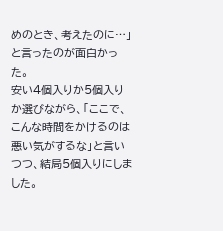めのとき、考えたのに…」と言ったのが面白かった。
安い4個入りか5個入りか選びながら、「ここで、こんな時間をかけるのは悪い気がするな」と言いつつ、結局5個入りにしました。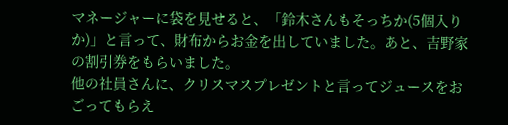マネージャーに袋を見せると、「鈴木さんもそっちか(5個入りか)」と言って、財布からお金を出していました。あと、吉野家の割引券をもらいました。
他の社員さんに、クリスマスプレゼントと言ってジュースをおごってもらえ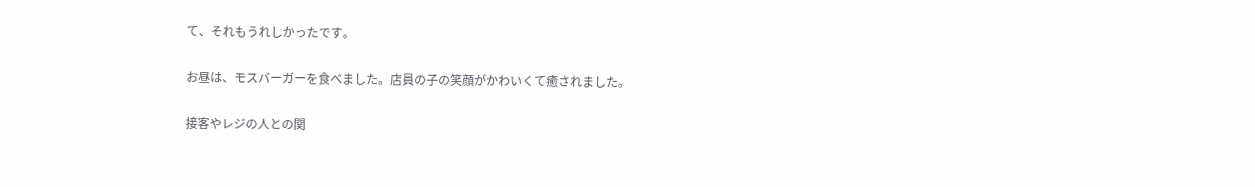て、それもうれしかったです。

お昼は、モスバーガーを食べました。店員の子の笑顔がかわいくて癒されました。

接客やレジの人との関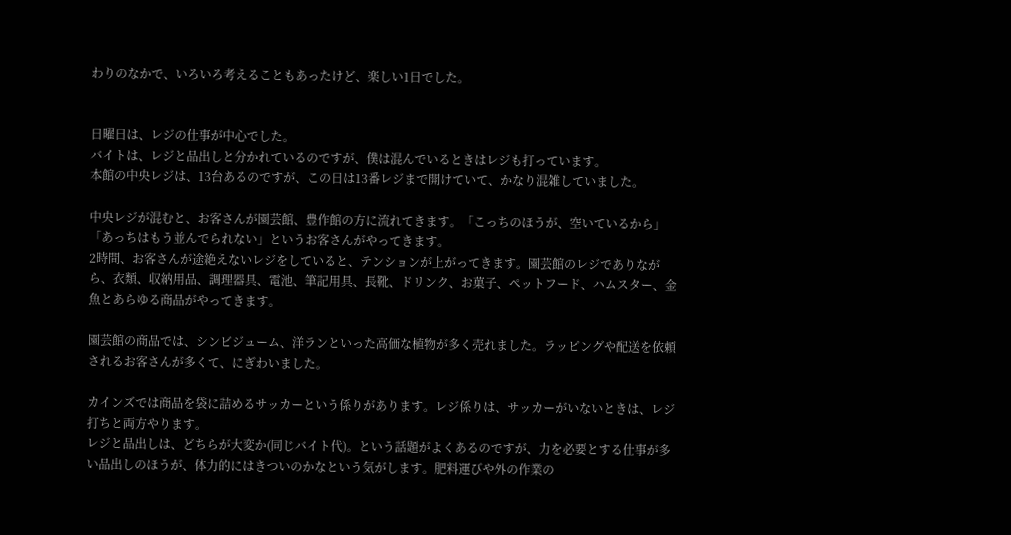わりのなかで、いろいろ考えることもあったけど、楽しい1日でした。


日曜日は、レジの仕事が中心でした。
バイトは、レジと品出しと分かれているのですが、僕は混んでいるときはレジも打っています。
本館の中央レジは、13台あるのですが、この日は13番レジまで開けていて、かなり混雑していました。

中央レジが混むと、お客さんが園芸館、豊作館の方に流れてきます。「こっちのほうが、空いているから」「あっちはもう並んでられない」というお客さんがやってきます。
2時間、お客さんが途絶えないレジをしていると、テンションが上がってきます。園芸館のレジでありながら、衣類、収納用品、調理器具、電池、筆記用具、長靴、ドリンク、お菓子、ペットフード、ハムスター、金魚とあらゆる商品がやってきます。

園芸館の商品では、シンビジューム、洋ランといった高価な植物が多く売れました。ラッピングや配送を依頼されるお客さんが多くて、にぎわいました。

カインズでは商品を袋に詰めるサッカーという係りがあります。レジ係りは、サッカーがいないときは、レジ打ちと両方やります。
レジと品出しは、どちらが大変か(同じバイト代)。という話題がよくあるのですが、力を必要とする仕事が多い品出しのほうが、体力的にはきついのかなという気がします。肥料運びや外の作業の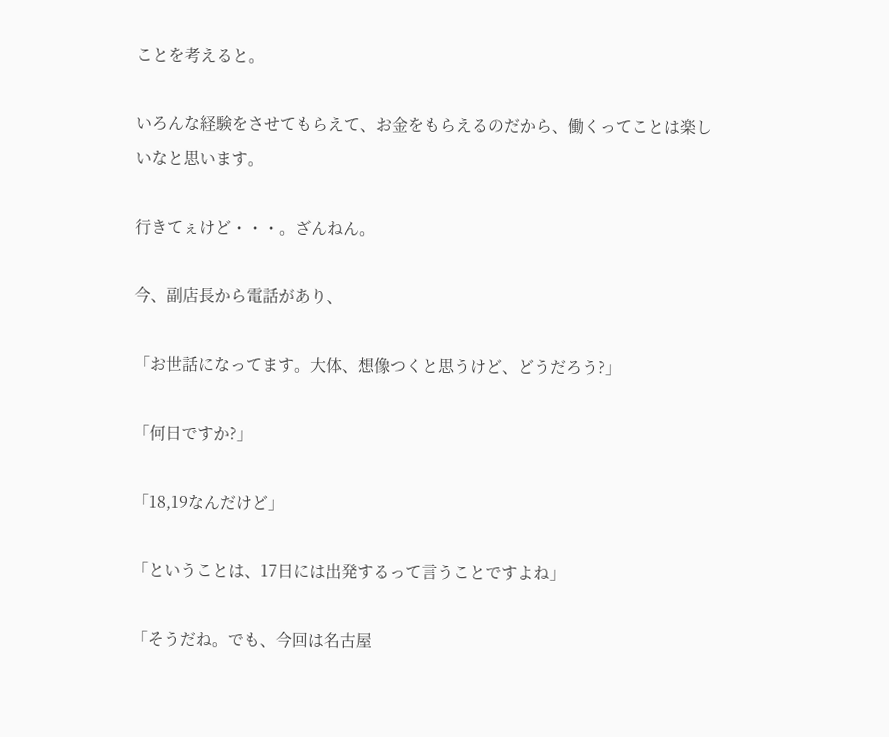ことを考えると。

いろんな経験をさせてもらえて、お金をもらえるのだから、働くってことは楽しいなと思います。

行きてぇけど・・・。ざんねん。

今、副店長から電話があり、

「お世話になってます。大体、想像つくと思うけど、どうだろう?」

「何日ですか?」

「18,19なんだけど」

「ということは、17日には出発するって言うことですよね」

「そうだね。でも、今回は名古屋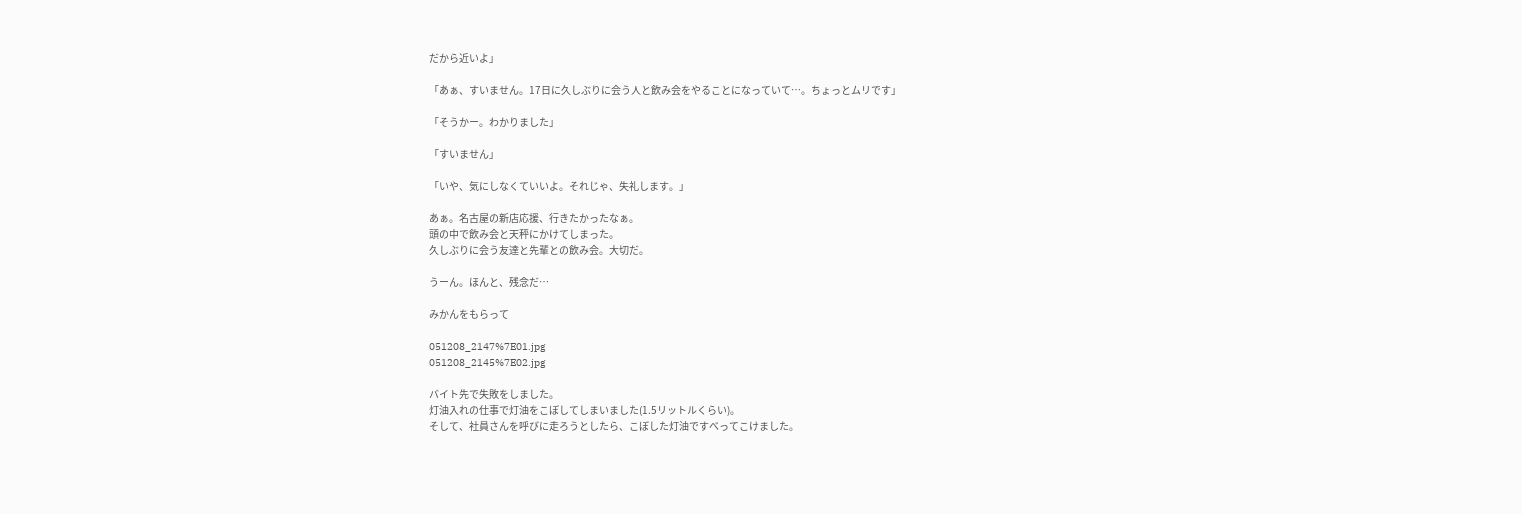だから近いよ」

「あぁ、すいません。17日に久しぶりに会う人と飲み会をやることになっていて…。ちょっとムリです」

「そうかー。わかりました」

「すいません」

「いや、気にしなくていいよ。それじゃ、失礼します。」

あぁ。名古屋の新店応援、行きたかったなぁ。
頭の中で飲み会と天秤にかけてしまった。
久しぶりに会う友達と先輩との飲み会。大切だ。

うーん。ほんと、残念だ…

みかんをもらって

051208_2147%7E01.jpg
051208_2145%7E02.jpg

バイト先で失敗をしました。
灯油入れの仕事で灯油をこぼしてしまいました(1.5リットルくらい)。
そして、社員さんを呼びに走ろうとしたら、こぼした灯油ですべってこけました。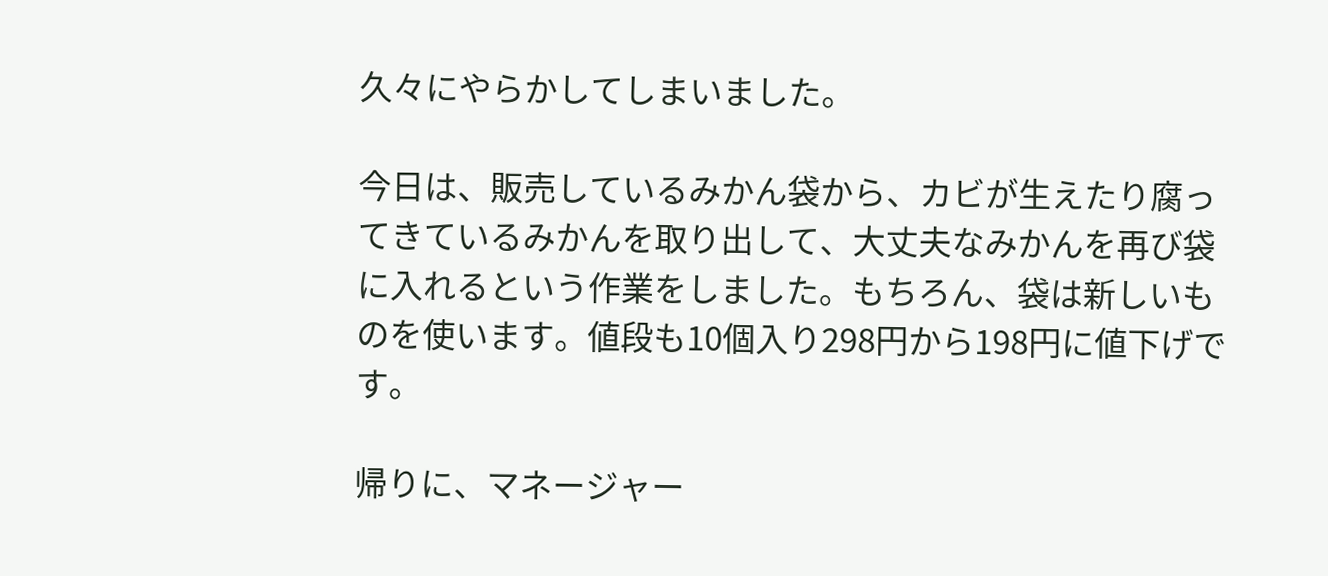久々にやらかしてしまいました。

今日は、販売しているみかん袋から、カビが生えたり腐ってきているみかんを取り出して、大丈夫なみかんを再び袋に入れるという作業をしました。もちろん、袋は新しいものを使います。値段も10個入り298円から198円に値下げです。

帰りに、マネージャー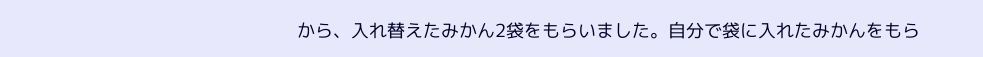から、入れ替えたみかん2袋をもらいました。自分で袋に入れたみかんをもら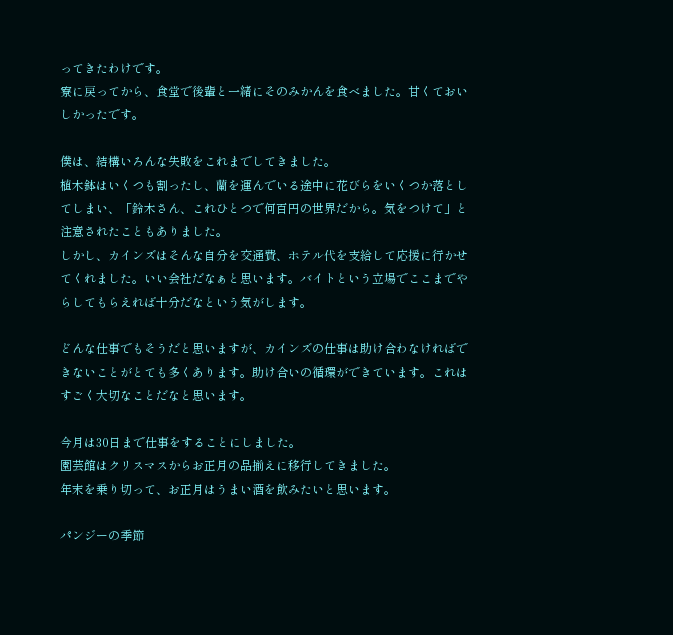ってきたわけです。
寮に戻ってから、食堂で後輩と一緒にそのみかんを食べました。甘くておいしかったです。

僕は、結構いろんな失敗をこれまでしてきました。
植木鉢はいくつも割ったし、蘭を運んでいる途中に花びらをいくつか落としてしまい、「鈴木さん、これひとつで何百円の世界だから。気をつけて」と注意されたこともありました。
しかし、カインズはそんな自分を交通費、ホテル代を支給して応援に行かせてくれました。いい会社だなぁと思います。バイトという立場でここまでやらしてもらえれば十分だなという気がします。

どんな仕事でもそうだと思いますが、カインズの仕事は助け合わなければできないことがとても多くあります。助け合いの循環ができています。これはすごく大切なことだなと思います。

今月は30日まで仕事をすることにしました。
園芸館はクリスマスからお正月の品揃えに移行してきました。
年末を乗り切って、お正月はうまい酒を飲みたいと思います。

パンジーの季節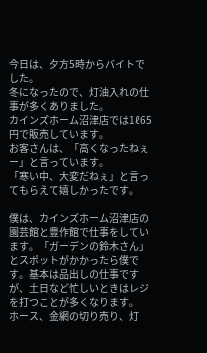今日は、夕方5時からバイトでした。
冬になったので、灯油入れの仕事が多くありました。
カインズホーム沼津店では1ℓ65円で販売しています。
お客さんは、「高くなったねぇー」と言っています。
「寒い中、大変だねぇ」と言ってもらえて嬉しかったです。

僕は、カインズホーム沼津店の園芸館と豊作館で仕事をしています。「ガーデンの鈴木さん」とスポットがかかったら僕です。基本は品出しの仕事ですが、土日など忙しいときはレジを打つことが多くなります。
ホース、金網の切り売り、灯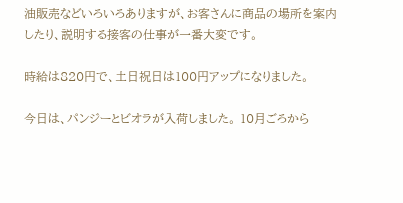油販売などいろいろありますが、お客さんに商品の場所を案内したり、説明する接客の仕事が一番大変です。

時給は820円で、土日祝日は100円アップになりました。

今日は、パンジーとビオラが入荷しました。 10月ごろから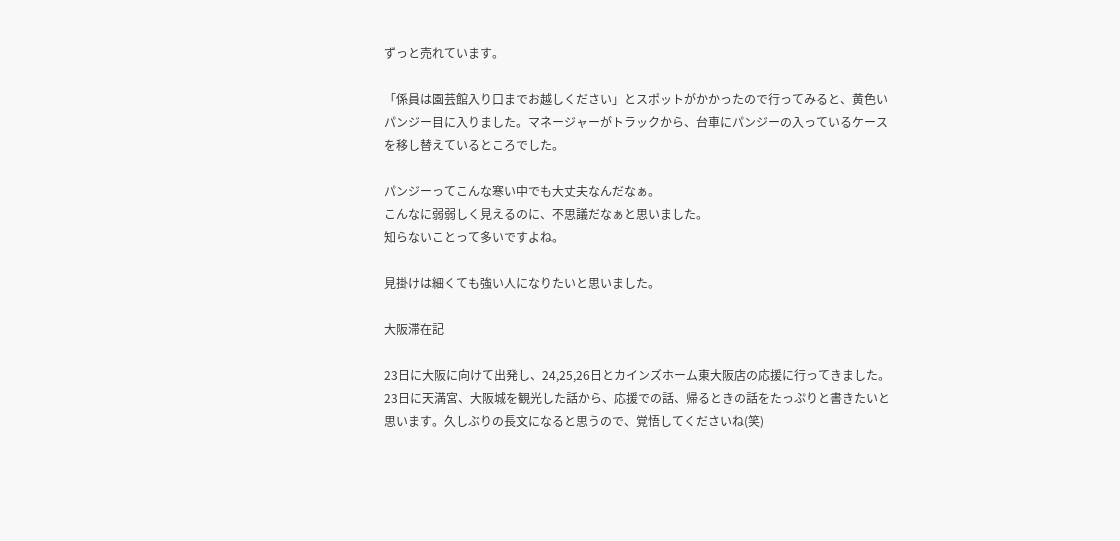ずっと売れています。

「係員は園芸館入り口までお越しください」とスポットがかかったので行ってみると、黄色いパンジー目に入りました。マネージャーがトラックから、台車にパンジーの入っているケースを移し替えているところでした。

パンジーってこんな寒い中でも大丈夫なんだなぁ。
こんなに弱弱しく見えるのに、不思議だなぁと思いました。
知らないことって多いですよね。

見掛けは細くても強い人になりたいと思いました。

大阪滞在記

23日に大阪に向けて出発し、24,25,26日とカインズホーム東大阪店の応援に行ってきました。23日に天満宮、大阪城を観光した話から、応援での話、帰るときの話をたっぷりと書きたいと思います。久しぶりの長文になると思うので、覚悟してくださいね(笑)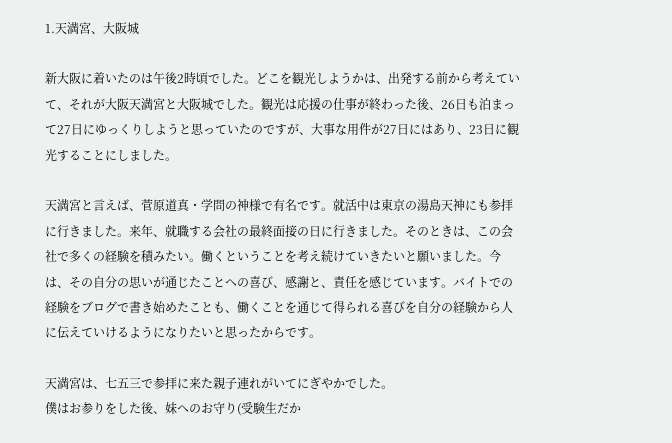1.天満宮、大阪城

新大阪に着いたのは午後2時頃でした。どこを観光しようかは、出発する前から考えていて、それが大阪天満宮と大阪城でした。観光は応援の仕事が終わった後、26日も泊まって27日にゆっくりしようと思っていたのですが、大事な用件が27日にはあり、23日に観光することにしました。

天満宮と言えば、菅原道真・学問の神様で有名です。就活中は東京の湯島天神にも参拝に行きました。来年、就職する会社の最終面接の日に行きました。そのときは、この会社で多くの経験を積みたい。働くということを考え続けていきたいと願いました。今は、その自分の思いが通じたことへの喜び、感謝と、責任を感じています。バイトでの経験をブログで書き始めたことも、働くことを通じて得られる喜びを自分の経験から人に伝えていけるようになりたいと思ったからです。

天満宮は、七五三で参拝に来た親子連れがいてにぎやかでした。
僕はお参りをした後、妹へのお守り(受験生だか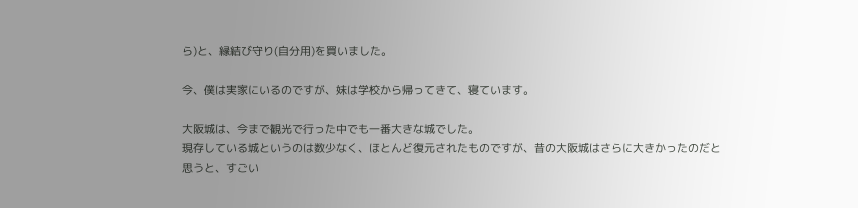ら)と、縁結び守り(自分用)を買いました。

今、僕は実家にいるのですが、妹は学校から帰ってきて、寝ています。

大阪城は、今まで観光で行った中でも一番大きな城でした。
現存している城というのは数少なく、ほとんど復元されたものですが、昔の大阪城はさらに大きかったのだと思うと、すごい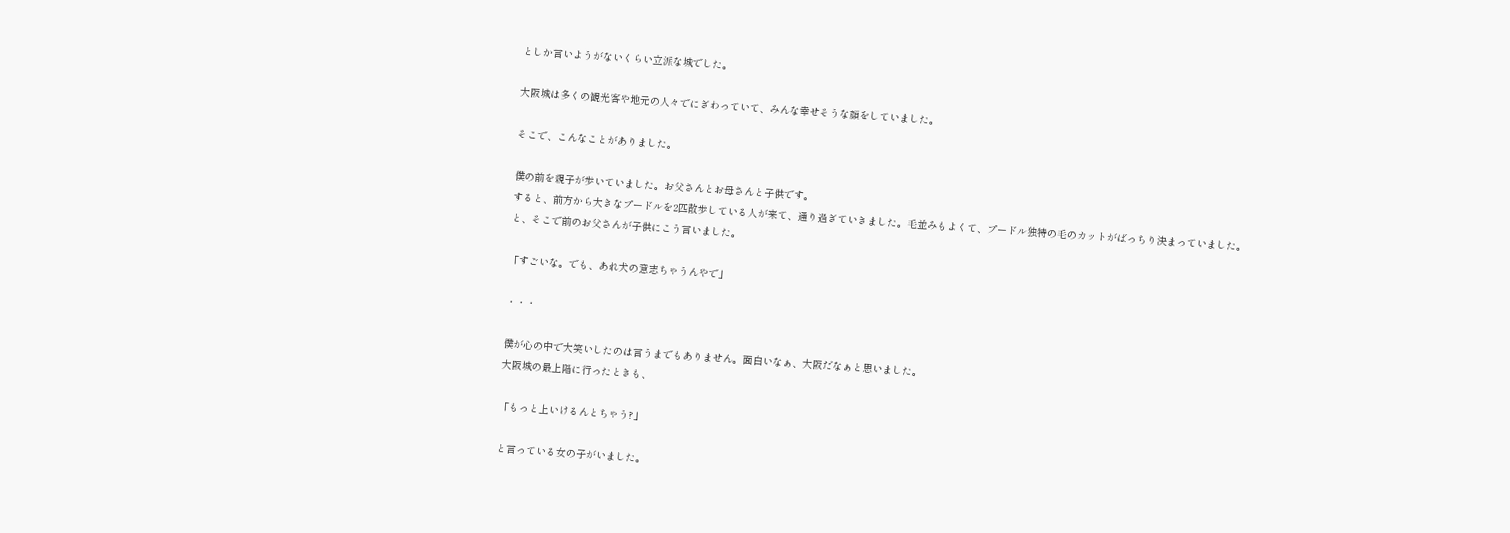としか言いようがないくらい立派な城でした。

大阪城は多くの観光客や地元の人々でにぎわっていて、みんな幸せそうな顔をしていました。

そこで、こんなことがありました。

僕の前を親子が歩いていました。お父さんとお母さんと子供です。
すると、前方から大きなプードルを2匹散歩している人が来て、通り過ぎていきました。毛並みもよくて、プードル独特の毛のカットがばっちり決まっていました。
と、そこで前のお父さんが子供にこう言いました。

「すごいな。でも、あれ犬の意志ちゃうんやで」

・・・

僕が心の中で大笑いしたのは言うまでもありません。面白いなぁ、大阪だなぁと思いました。
大阪城の最上階に行ったときも、

「もっと上いけるんとちゃう?」

と言っている女の子がいました。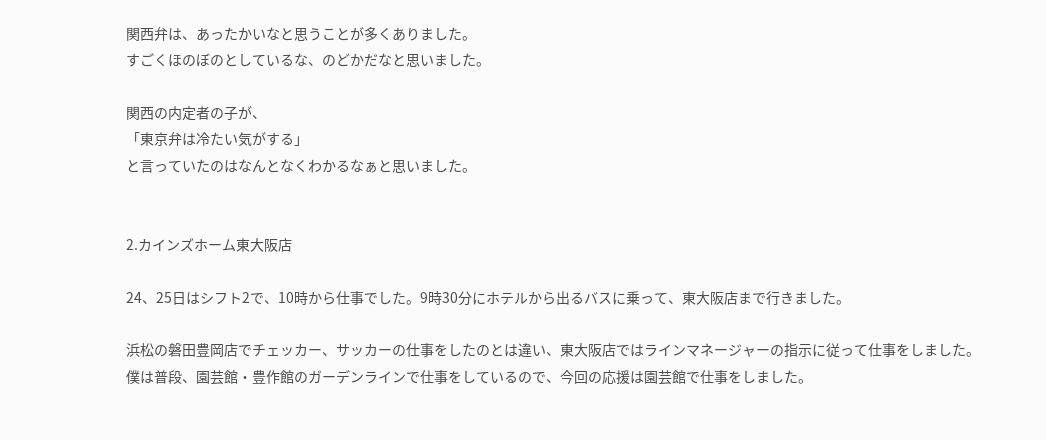関西弁は、あったかいなと思うことが多くありました。
すごくほのぼのとしているな、のどかだなと思いました。

関西の内定者の子が、
「東京弁は冷たい気がする」
と言っていたのはなんとなくわかるなぁと思いました。


2.カインズホーム東大阪店

24、25日はシフト2で、10時から仕事でした。9時30分にホテルから出るバスに乗って、東大阪店まで行きました。

浜松の磐田豊岡店でチェッカー、サッカーの仕事をしたのとは違い、東大阪店ではラインマネージャーの指示に従って仕事をしました。
僕は普段、園芸館・豊作館のガーデンラインで仕事をしているので、今回の応援は園芸館で仕事をしました。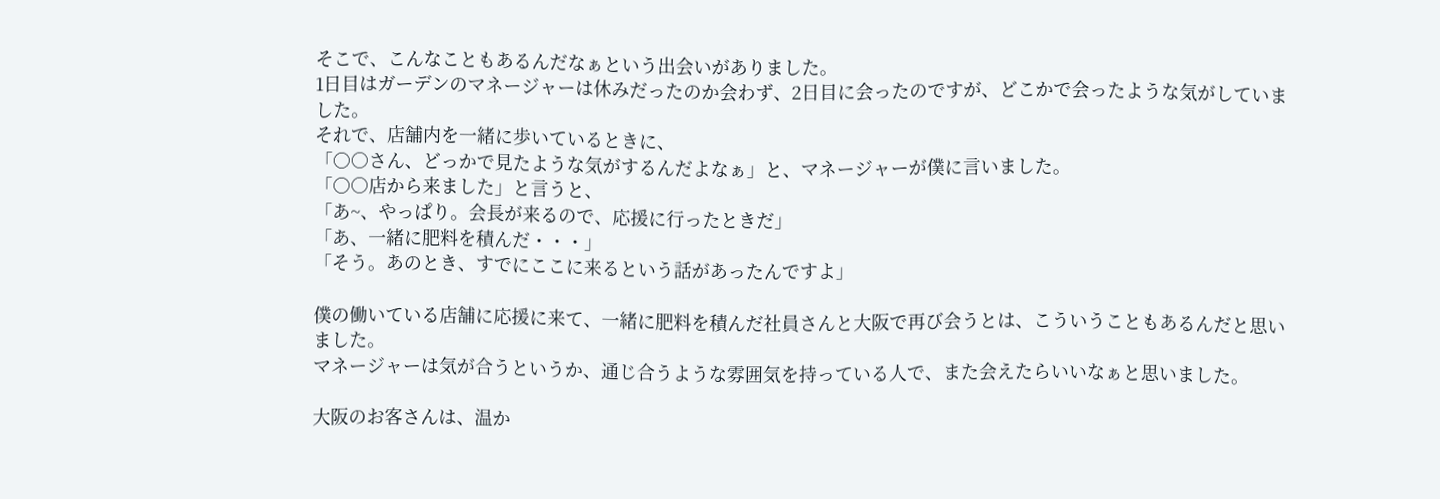そこで、こんなこともあるんだなぁという出会いがありました。
1日目はガーデンのマネージャーは休みだったのか会わず、2日目に会ったのですが、どこかで会ったような気がしていました。
それで、店舗内を一緒に歩いているときに、
「○○さん、どっかで見たような気がするんだよなぁ」と、マネージャーが僕に言いました。
「○○店から来ました」と言うと、
「あ~、やっぱり。会長が来るので、応援に行ったときだ」
「あ、一緒に肥料を積んだ・・・」
「そう。あのとき、すでにここに来るという話があったんですよ」

僕の働いている店舗に応援に来て、一緒に肥料を積んだ社員さんと大阪で再び会うとは、こういうこともあるんだと思いました。
マネージャーは気が合うというか、通じ合うような雰囲気を持っている人で、また会えたらいいなぁと思いました。

大阪のお客さんは、温か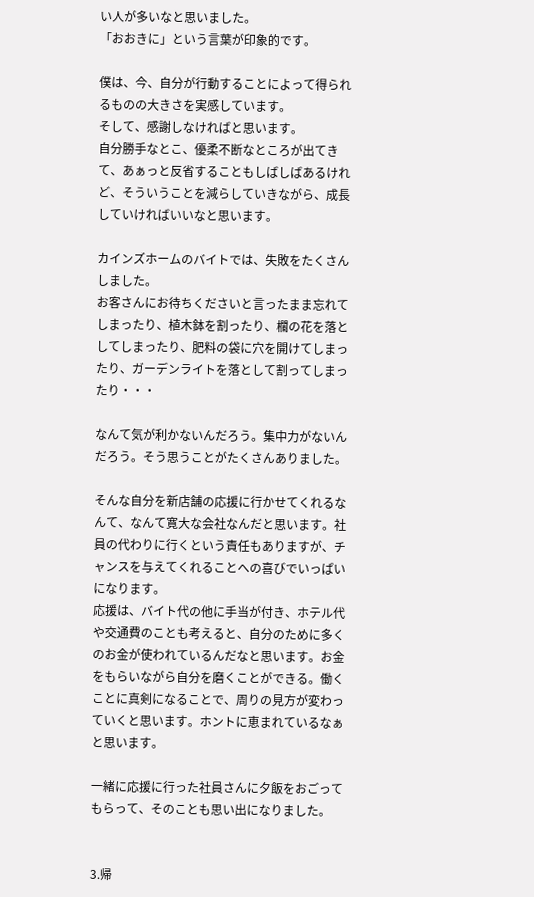い人が多いなと思いました。
「おおきに」という言葉が印象的です。

僕は、今、自分が行動することによって得られるものの大きさを実感しています。
そして、感謝しなければと思います。
自分勝手なとこ、優柔不断なところが出てきて、あぁっと反省することもしばしばあるけれど、そういうことを減らしていきながら、成長していければいいなと思います。

カインズホームのバイトでは、失敗をたくさんしました。
お客さんにお待ちくださいと言ったまま忘れてしまったり、植木鉢を割ったり、欄の花を落としてしまったり、肥料の袋に穴を開けてしまったり、ガーデンライトを落として割ってしまったり・・・

なんて気が利かないんだろう。集中力がないんだろう。そう思うことがたくさんありました。

そんな自分を新店舗の応援に行かせてくれるなんて、なんて寛大な会社なんだと思います。社員の代わりに行くという責任もありますが、チャンスを与えてくれることへの喜びでいっぱいになります。
応援は、バイト代の他に手当が付き、ホテル代や交通費のことも考えると、自分のために多くのお金が使われているんだなと思います。お金をもらいながら自分を磨くことができる。働くことに真剣になることで、周りの見方が変わっていくと思います。ホントに恵まれているなぁと思います。

一緒に応援に行った社員さんに夕飯をおごってもらって、そのことも思い出になりました。


3.帰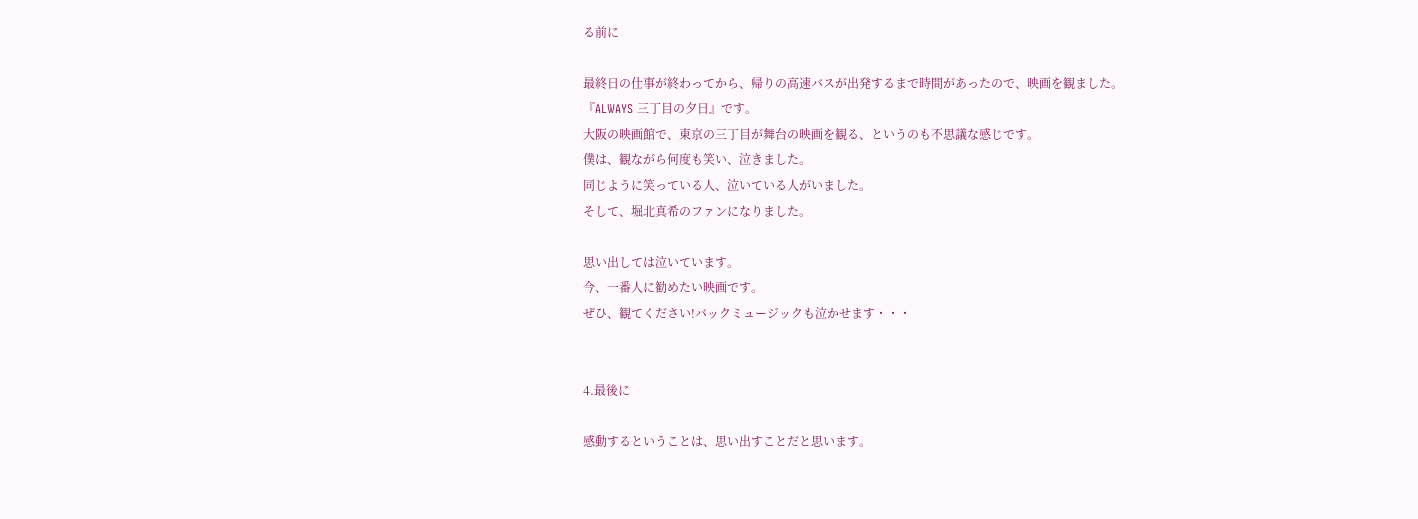る前に

最終日の仕事が終わってから、帰りの高速バスが出発するまで時間があったので、映画を観ました。
『ALWAYS 三丁目の夕日』です。
大阪の映画館で、東京の三丁目が舞台の映画を観る、というのも不思議な感じです。
僕は、観ながら何度も笑い、泣きました。
同じように笑っている人、泣いている人がいました。
そして、堀北真希のファンになりました。

思い出しては泣いています。
今、一番人に勧めたい映画です。
ぜひ、観てください!バックミュージックも泣かせます・・・


4.最後に

感動するということは、思い出すことだと思います。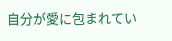自分が愛に包まれてい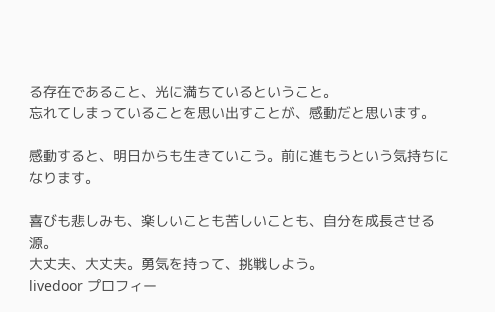る存在であること、光に満ちているということ。
忘れてしまっていることを思い出すことが、感動だと思います。

感動すると、明日からも生きていこう。前に進もうという気持ちになります。

喜びも悲しみも、楽しいことも苦しいことも、自分を成長させる源。
大丈夫、大丈夫。勇気を持って、挑戦しよう。
livedoor プロフィー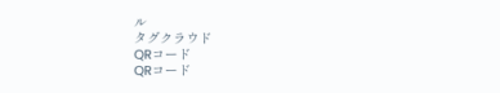ル
タグクラウド
QRコード
QRコード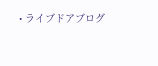• ライブドアブログ